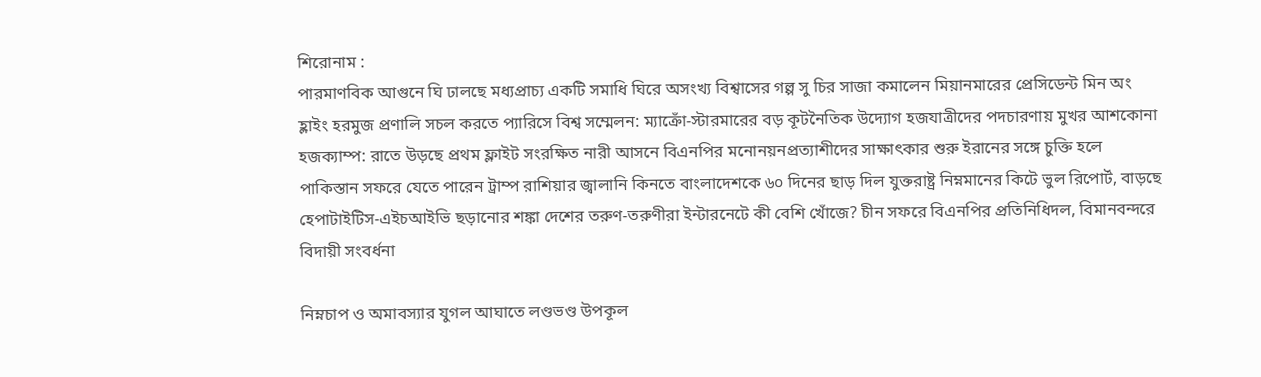শিরোনাম :
পারমাণবিক আগুনে ঘি ঢালছে মধ্যপ্রাচ্য একটি সমাধি ঘিরে অসংখ্য বিশ্বাসের গল্প সু চির সাজা কমালেন মিয়ানমারের প্রেসিডেন্ট মিন অং হ্লাইং হরমুজ প্রণালি সচল করতে প্যারিসে বিশ্ব সম্মেলন: ম্যাক্রোঁ-স্টারমারের বড় কূটনৈতিক উদ্যোগ হজযাত্রীদের পদচারণায় মুখর আশকোনা হজক্যাম্প: রাতে উড়ছে প্রথম ফ্লাইট সংরক্ষিত নারী আসনে বিএনপির মনোনয়নপ্রত্যাশীদের সাক্ষাৎকার শুরু ইরানের সঙ্গে চুক্তি হলে পাকিস্তান সফরে যেতে পারেন ট্রাম্প রাশিয়ার জ্বালানি কিনতে বাংলাদেশকে ৬০ দিনের ছাড় দিল যুক্তরাষ্ট্র নিম্নমানের কিটে ভুল রিপোর্ট, বাড়ছে হেপাটাইটিস-এইচআইভি ছড়ানোর শঙ্কা দেশের তরুণ-তরুণীরা ইন্টারনেটে কী বেশি খোঁজে? চীন সফরে বিএনপির প্রতিনিধিদল, বিমানবন্দরে বিদায়ী সংবর্ধনা

নিম্নচাপ ও অমাবস্যার যুগল আঘাতে লণ্ডভণ্ড উপকূল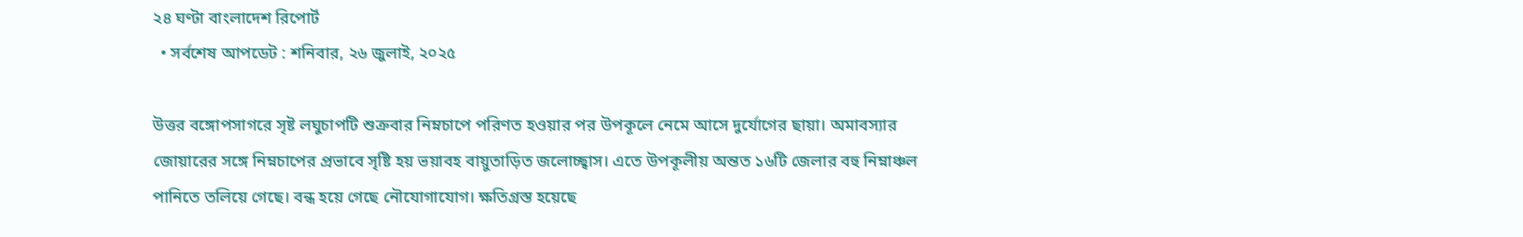২৪ ঘণ্টা বাংলাদেশ রিপোর্ট
  • সর্বশেষ আপডেট : শনিবার, ২৬ জুলাই, ২০২৫

উত্তর বঙ্গোপসাগরে সৃষ্ট লঘুচাপটি শুক্রবার নিম্নচাপে পরিণত হওয়ার পর উপকূলে নেমে আসে দুর্যোগের ছায়া। অমাবস্যার জোয়ারের সঙ্গে নিম্নচাপের প্রভাবে সৃষ্টি হয় ভয়াবহ বায়ুতাড়িত জলোচ্ছ্বাস। এতে উপকূলীয় অন্তত ১৬টি জেলার বহু নিম্নাঞ্চল পানিতে তলিয়ে গেছে। বন্ধ হয়ে গেছে নৌযোগাযোগ। ক্ষতিগ্রস্ত হয়েছে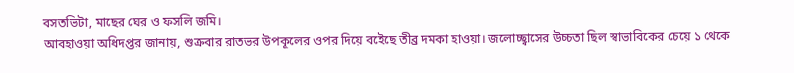বসতভিটা, মাছের ঘের ও ফসলি জমি।
আবহাওয়া অধিদপ্তর জানায়, শুক্রবার রাতভর উপকূলের ওপর দিয়ে বইেছে তীব্র দমকা হাওয়া। জলোচ্ছ্বাসের উচ্চতা ছিল স্বাভাবিকের চেয়ে ১ থেকে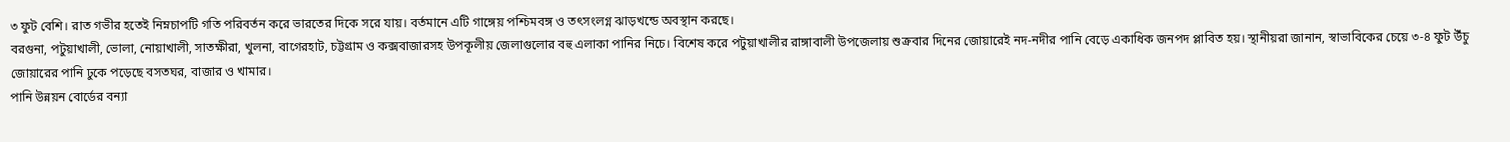৩ ফুট বেশি। রাত গভীর হতেই নিম্নচাপটি গতি পরিবর্তন করে ভারতের দিকে সরে যায়। বর্তমানে এটি গাঙ্গেয় পশ্চিমবঙ্গ ও তৎসংলগ্ন ঝাড়খন্ডে অবস্থান করছে।
বরগুনা, পটুয়াখালী, ভোলা, নোয়াখালী, সাতক্ষীরা, খুলনা, বাগেরহাট, চট্টগ্রাম ও কক্সবাজারসহ উপকূলীয় জেলাগুলোর বহু এলাকা পানির নিচে। বিশেষ করে পটুয়াখালীর রাঙ্গাবালী উপজেলায় শুক্রবার দিনের জোয়ারেই নদ-নদীর পানি বেড়ে একাধিক জনপদ প্লাবিত হয়। স্থানীয়রা জানান, স্বাভাবিকের চেয়ে ৩-৪ ফুট উঁচু জোয়ারের পানি ঢুকে পড়েছে বসতঘর, বাজার ও খামার।
পানি উন্নয়ন বোর্ডের বন্যা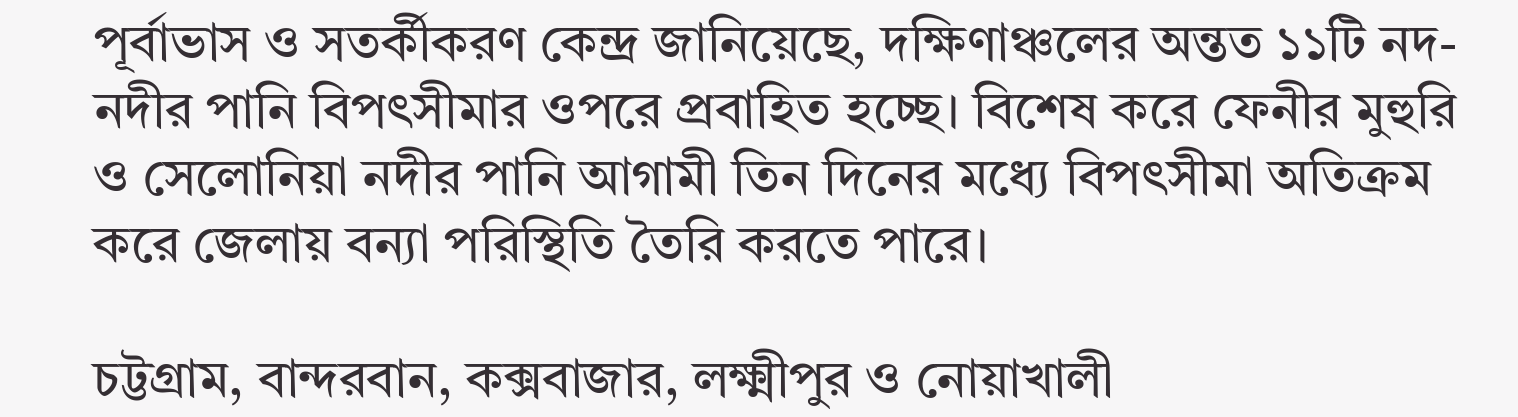পূর্বাভাস ও সতর্কীকরণ কেন্দ্র জানিয়েছে, দক্ষিণাঞ্চলের অন্তত ১১টি নদ-নদীর পানি বিপৎসীমার ওপরে প্রবাহিত হচ্ছে। বিশেষ করে ফেনীর মুহুরি ও সেলোনিয়া নদীর পানি আগামী তিন দিনের মধ্যে বিপৎসীমা অতিক্রম করে জেলায় বন্যা পরিস্থিতি তৈরি করতে পারে।

চট্টগ্রাম, বান্দরবান, কক্সবাজার, লক্ষ্মীপুর ও নোয়াখালী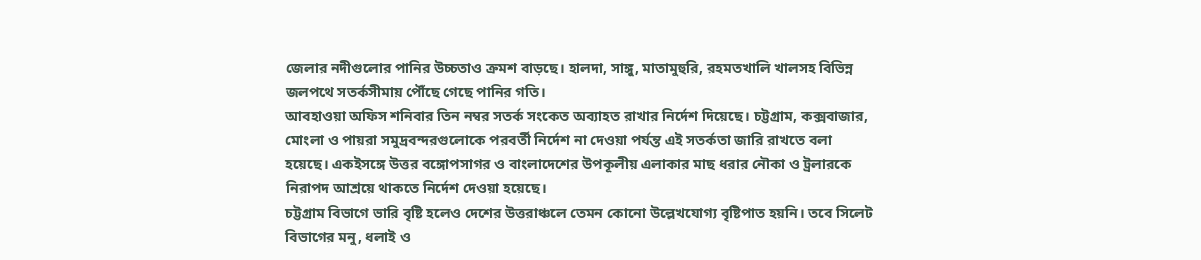জেলার নদীগুলোর পানির উচ্চতাও ক্রমশ বাড়ছে। হালদা, সাঙ্গু, মাতামুহুরি, রহমতখালি খালসহ বিভিন্ন জলপথে সতর্কসীমায় পৌঁছে গেছে পানির গতি।
আবহাওয়া অফিস শনিবার তিন নম্বর সতর্ক সংকেত অব্যাহত রাখার নির্দেশ দিয়েছে। চট্টগ্রাম, কক্সবাজার, মোংলা ও পায়রা সমুদ্রবন্দরগুলোকে পরবর্তী নির্দেশ না দেওয়া পর্যন্ত এই সতর্কতা জারি রাখতে বলা হয়েছে। একইসঙ্গে উত্তর বঙ্গোপসাগর ও বাংলাদেশের উপকূলীয় এলাকার মাছ ধরার নৌকা ও ট্রলারকে নিরাপদ আশ্রয়ে থাকতে নির্দেশ দেওয়া হয়েছে।
চট্টগ্রাম বিভাগে ভারি বৃষ্টি হলেও দেশের উত্তরাঞ্চলে তেমন কোনো উল্লেখযোগ্য বৃষ্টিপাত হয়নি। তবে সিলেট বিভাগের মনু, ধলাই ও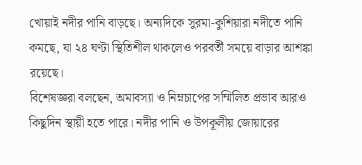খোয়াই নদীর পানি বাড়ছে। অন্যদিকে সুরমা-কুশিয়ারা নদীতে পানি কমছে, যা ২৪ ঘণ্টা স্থিতিশীল থাকলেও পরবর্তী সময়ে বাড়ার আশঙ্কা রয়েছে।
বিশেষজ্ঞরা বলছেন, অমাবস্যা ও নিম্নচাপের সম্মিলিত প্রভাব আরও কিছুদিন স্থায়ী হতে পারে। নদীর পানি ও উপকূলীয় জোয়ারের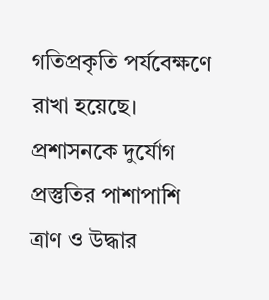গতিপ্রকৃতি পর্যবেক্ষণে রাখা হয়েছে। প্রশাসনকে দুর্যোগ প্রস্তুতির পাশাপাশি ত্রাণ ও উদ্ধার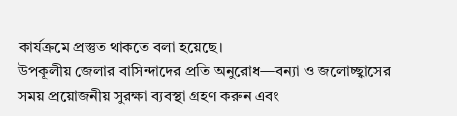কার্যক্রমে প্রস্তুত থাকতে বলা হয়েছে।
উপকূলীয় জেলার বাসিন্দাদের প্রতি অনুরোধ—বন্যা ও জলোচ্ছ্বাসের সময় প্রয়োজনীয় সুরক্ষা ব্যবস্থা গ্রহণ করুন এবং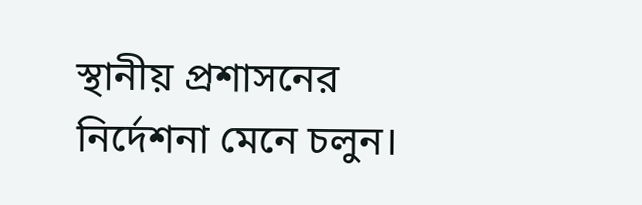স্থানীয় প্রশাসনের নির্দেশনা মেনে চলুন।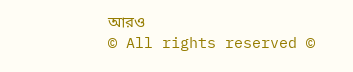আরও
© All rights reserved ©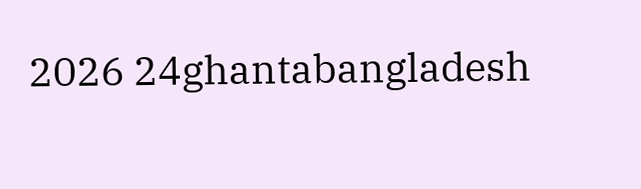2026 24ghantabangladesh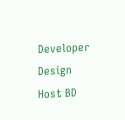Developer Design Host BD